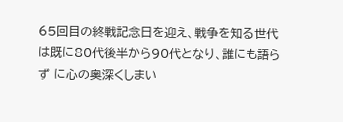65回目の終戦記念日を迎え、戦争を知る世代は既に80代後半から90代となり、誰にも語らず に心の奥深くしまい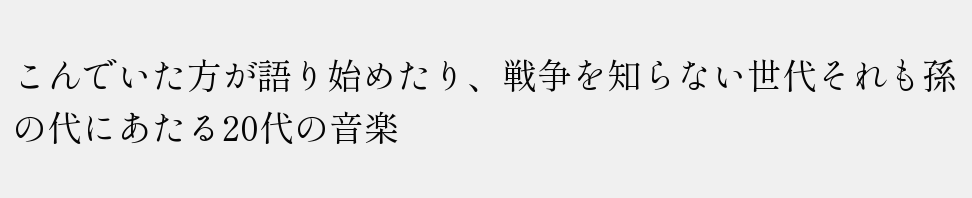こんでいた方が語り始めたり、戦争を知らない世代それも孫の代にあたる20代の音楽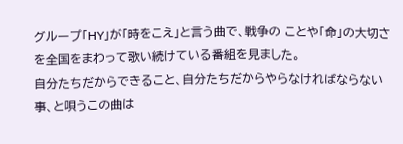グループ「HY」が「時をこえ」と言う曲で、戦争の ことや「命」の大切さを全国をまわって歌い続けている番組を見ました。
自分たちだからできること、自分たちだからやらなければならない事、と唄うこの曲は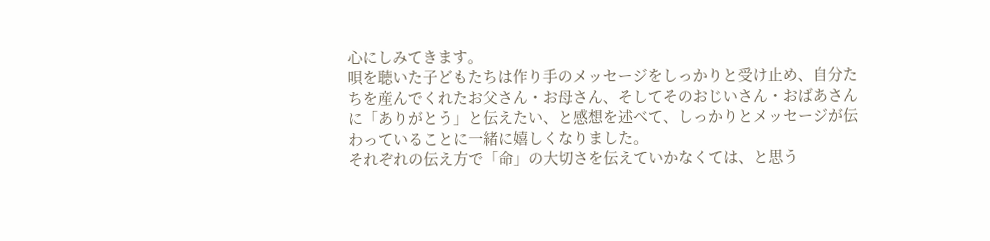心にしみてきます。
唄を聴いた子どもたちは作り手のメッセージをしっかりと受け止め、自分たちを産んでくれたお父さん・お母さん、そしてそのおじいさん・おばあさんに「ありがとう」と伝えたい、と感想を述べて、しっかりとメッセージが伝わっていることに一緒に嬉しくなりました。
それぞれの伝え方で「命」の大切さを伝えていかなくては、と思う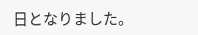日となりました。